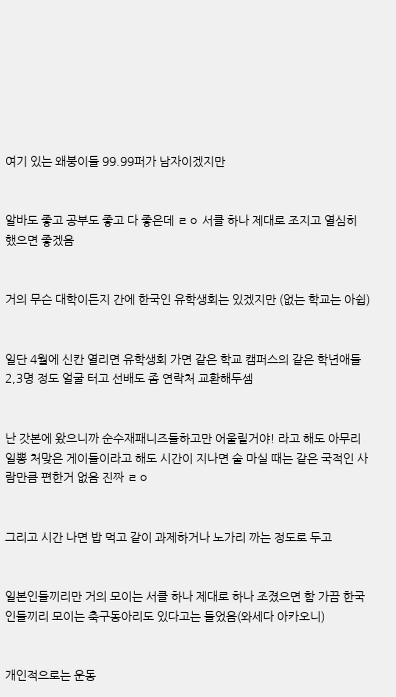여기 있는 왜붕이들 99.99퍼가 남자이겠지만


알바도 좋고 공부도 좋고 다 좋은데 ㄹㅇ 서클 하나 제대로 조지고 열심히 했으면 좋겠음


거의 무슨 대학이든지 간에 한국인 유학생회는 있겠지만 (없는 학교는 아쉽)


일단 4월에 신칸 열리면 유학생회 가면 같은 학교 캠퍼스의 같은 학년애들 2,3명 정도 얼굴 터고 선배도 좀 연락처 교환해두셈


난 갓본에 왔으니까 순수재패니즈들하고만 어울릴거야! 라고 해도 아무리 일뽕 처맞은 게이들이라고 해도 시간이 지나면 술 마실 때는 같은 국적인 사람만큼 편한거 없음 진짜 ㄹㅇ


그리고 시간 나면 밥 먹고 같이 과제하거나 노가리 까는 정도로 두고


일본인들끼리만 거의 모이는 서클 하나 제대로 하나 조졌으면 함 가끔 한국인들끼리 모이는 축구동아리도 있다고는 들었음(와세다 아카오니)


개인적으로는 운동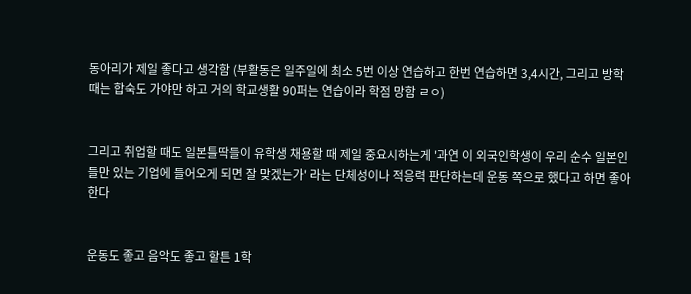동아리가 제일 좋다고 생각함 (부활동은 일주일에 최소 5번 이상 연습하고 한번 연습하면 3,4시간, 그리고 방학 때는 합숙도 가야만 하고 거의 학교생활 90퍼는 연습이라 학점 망함 ㄹㅇ)


그리고 취업할 때도 일본틀딱들이 유학생 채용할 때 제일 중요시하는게 '과연 이 외국인학생이 우리 순수 일본인들만 있는 기업에 들어오게 되면 잘 맞겠는가' 라는 단체성이나 적응력 판단하는데 운동 쪽으로 했다고 하면 좋아한다


운동도 좋고 음악도 좋고 할튼 1학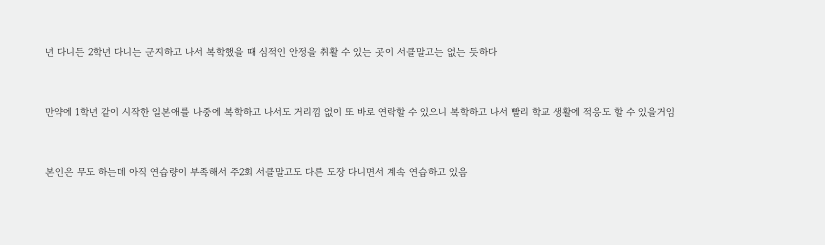년 다니든 2학년 다니는 군지하고 나서 복학했을 때 심적인 안정을 취활 수 있는 곳이 서클말고는 없는 듯하다


만약에 1학년 같이 시작한 일본애를 나중에 복학하고 나서도 거리낌 없이 또 바로 연락할 수 있으니 복학하고 나서 빨리 학교 생활에 적응도 할 수 있을거임


본인은 무도 하는데 아직 연습량이 부족해서 주2회 서클말고도 다른 도장 다니면서 계속 연습하고 있음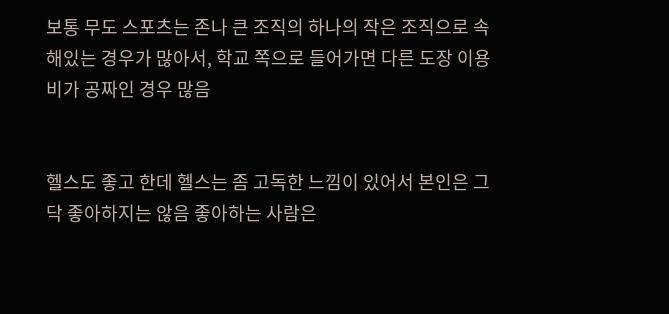보통 무도 스포츠는 존나 큰 조직의 하나의 작은 조직으로 속해있는 경우가 많아서, 학교 쪽으로 들어가면 다른 도장 이용비가 공짜인 경우 많음


헬스도 좋고 한데 헬스는 좀 고독한 느낌이 있어서 본인은 그닥 좋아하지는 않음 좋아하는 사람은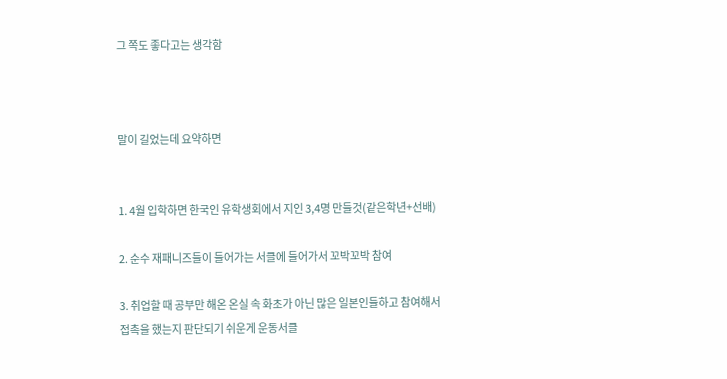그 쪽도 좋다고는 생각함



말이 길었는데 요약하면


1. 4월 입학하면 한국인 유학생회에서 지인 3,4명 만들것(같은학년+선배)

2. 순수 재패니즈들이 들어가는 서클에 들어가서 꼬박꼬박 참여

3. 취업할 때 공부만 해온 온실 속 화초가 아닌 많은 일본인들하고 참여해서 접촉을 했는지 판단되기 쉬운게 운동서클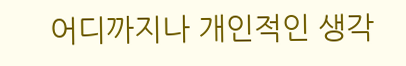어디까지나 개인적인 생각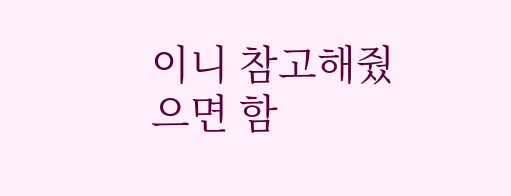이니 참고해줬으면 함